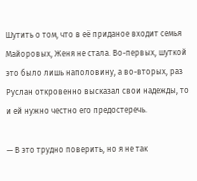Шутить о том, что в её приданое входит семья Майоровых, Женя не стала. Во-первых, шуткой это было лишь наполовину, а во-вторых, раз Руслан откровенно высказал свои надежды, то и ей нужно честно его предостеречь.

— В это трудно поверить, но я не так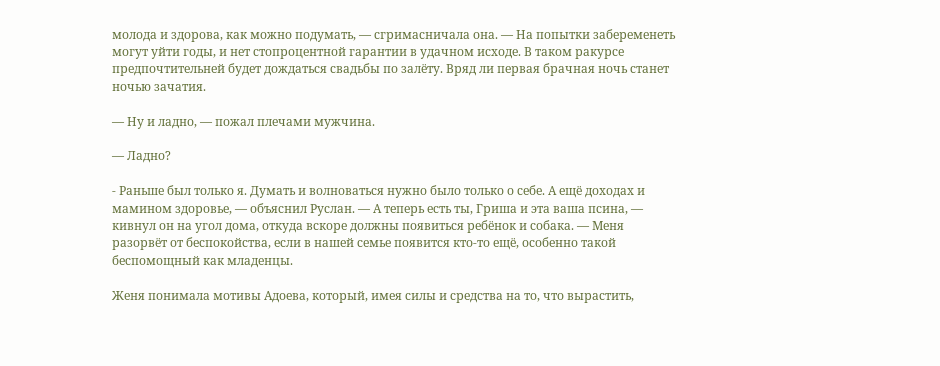молода и здорова, как можно подумать, — сгримасничала она. — На попытки забеременеть могут уйти годы, и нет стопроцентной гарантии в удачном исходе. В таком ракурсе предпочтительней будет дождаться свадьбы по залёту. Вряд ли первая брачная ночь станет ночью зачатия.

— Ну и ладно, — пожал плечами мужчина.

— Ладно?

- Раньше был только я. Думать и волноваться нужно было только о себе. А ещё доходах и мамином здоровье, — объяснил Руслан. — А теперь есть ты, Гриша и эта ваша псина, — кивнул он на угол дома, откуда вскоре должны появиться ребёнок и собака. — Меня разорвёт от беспокойства, если в нашей семье появится кто-то ещё, особенно такой беспомощный как младенцы.

Женя понимала мотивы Адоева, который, имея силы и средства на то, что вырастить,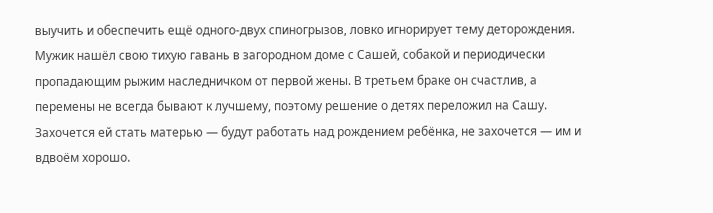выучить и обеспечить ещё одного-двух спиногрызов, ловко игнорирует тему деторождения. Мужик нашёл свою тихую гавань в загородном доме с Сашей, собакой и периодически пропадающим рыжим наследничком от первой жены. В третьем браке он счастлив, а перемены не всегда бывают к лучшему, поэтому решение о детях переложил на Сашу. Захочется ей стать матерью — будут работать над рождением ребёнка, не захочется — им и вдвоём хорошо.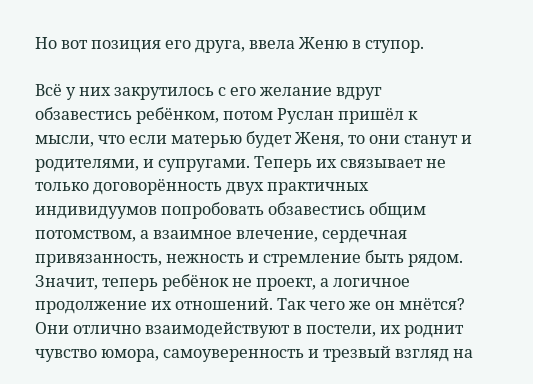Но вот позиция его друга, ввела Женю в ступор.

Всё у них закрутилось с его желание вдруг обзавестись ребёнком, потом Руслан пришёл к мысли, что если матерью будет Женя, то они станут и родителями, и супругами. Теперь их связывает не только договорённость двух практичных индивидуумов попробовать обзавестись общим потомством, а взаимное влечение, сердечная привязанность, нежность и стремление быть рядом. Значит, теперь ребёнок не проект, а логичное продолжение их отношений. Так чего же он мнётся? Они отлично взаимодействуют в постели, их роднит чувство юмора, самоуверенность и трезвый взгляд на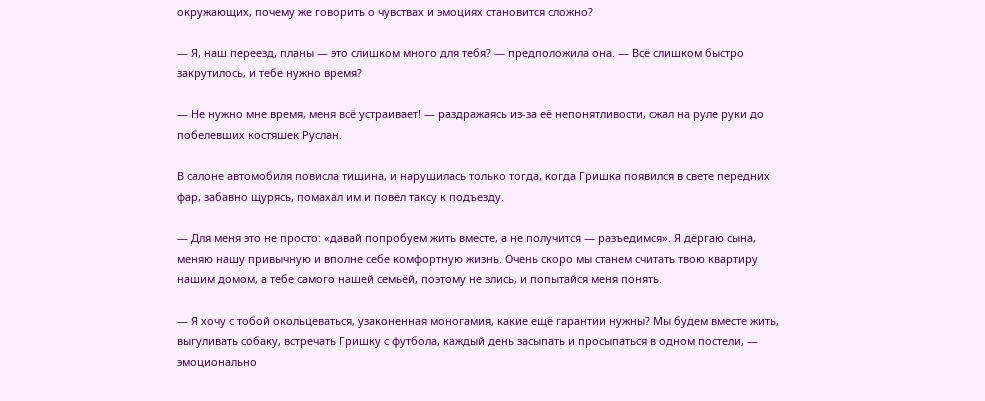окружающих, почему же говорить о чувствах и эмоциях становится сложно?

— Я, наш переезд, планы — это слишком много для тебя? — предположила она. — Всё слишком быстро закрутилось, и тебе нужно время?

— Не нужно мне время, меня всё устраивает! — раздражаясь из-за её непонятливости, сжал на руле руки до побелевших костяшек Руслан.

В салоне автомобиля повисла тишина, и нарушилась только тогда, когда Гришка появился в свете передних фар, забавно щурясь, помахал им и повёл таксу к подъезду.

— Для меня это не просто: «давай попробуем жить вместе, а не получится — разъедимся». Я дёргаю сына, меняю нашу привычную и вполне себе комфортную жизнь. Очень скоро мы станем считать твою квартиру нашим домом, а тебе самого нашей семьёй, поэтому не злись, и попытайся меня понять.

— Я хочу с тобой окольцеваться, узаконенная моногамия, какие ещё гарантии нужны? Мы будем вместе жить, выгуливать собаку, встречать Гришку с футбола, каждый день засыпать и просыпаться в одном постели, — эмоционально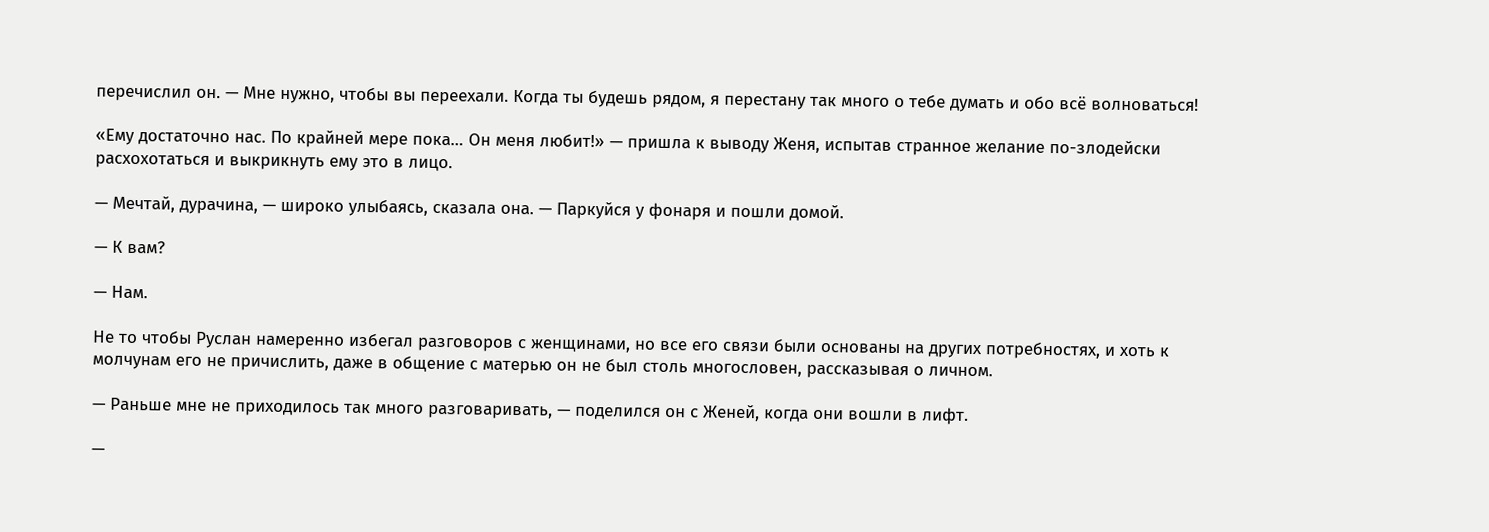перечислил он. — Мне нужно, чтобы вы переехали. Когда ты будешь рядом, я перестану так много о тебе думать и обо всё волноваться!

«Ему достаточно нас. По крайней мере пока… Он меня любит!» — пришла к выводу Женя, испытав странное желание по-злодейски расхохотаться и выкрикнуть ему это в лицо.

— Мечтай, дурачина, — широко улыбаясь, сказала она. — Паркуйся у фонаря и пошли домой.

— К вам?

— Нам.

Не то чтобы Руслан намеренно избегал разговоров с женщинами, но все его связи были основаны на других потребностях, и хоть к молчунам его не причислить, даже в общение с матерью он не был столь многословен, рассказывая о личном.

— Раньше мне не приходилось так много разговаривать, — поделился он с Женей, когда они вошли в лифт.

—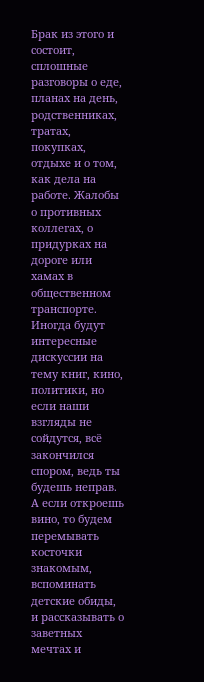Брак из этого и состоит, сплошные разговоры о еде, планах на день, родственниках, тратах, покупках, отдыхе и о том, как дела на работе. Жалобы о противных коллегах, о придурках на дороге или хамах в общественном транспорте. Иногда будут интересные дискуссии на тему книг, кино, политики, но если наши взгляды не сойдутся, всё закончился спором, ведь ты будешь неправ. А если откроешь вино, то будем перемывать косточки знакомым, вспоминать детские обиды, и рассказывать о заветных мечтах и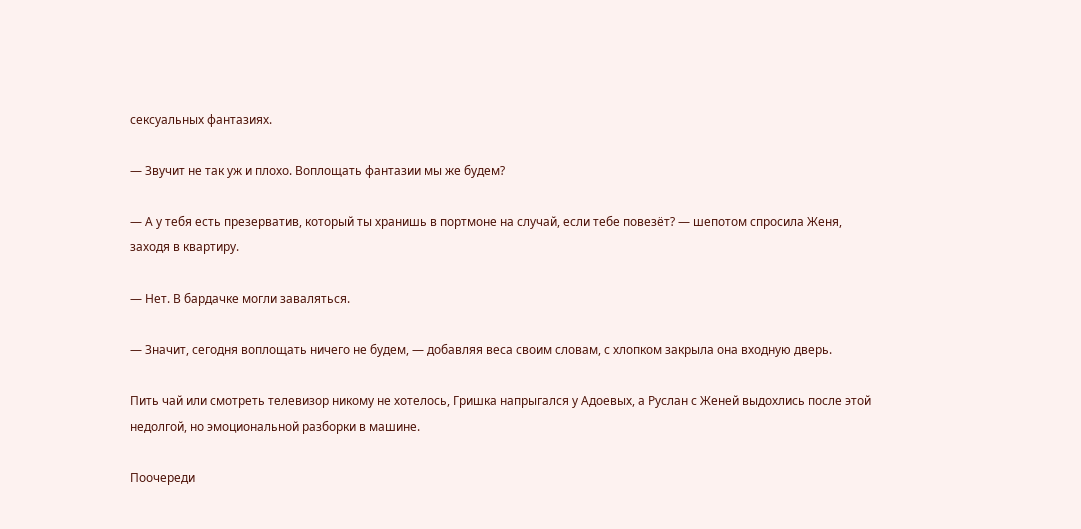сексуальных фантазиях.

— Звучит не так уж и плохо. Воплощать фантазии мы же будем?

— А у тебя есть презерватив, который ты хранишь в портмоне на случай, если тебе повезёт? — шепотом спросила Женя, заходя в квартиру.

— Нет. В бардачке могли заваляться.

— Значит, сегодня воплощать ничего не будем, — добавляя веса своим словам, с хлопком закрыла она входную дверь.

Пить чай или смотреть телевизор никому не хотелось, Гришка напрыгался у Адоевых, а Руслан с Женей выдохлись после этой недолгой, но эмоциональной разборки в машине.

Поочереди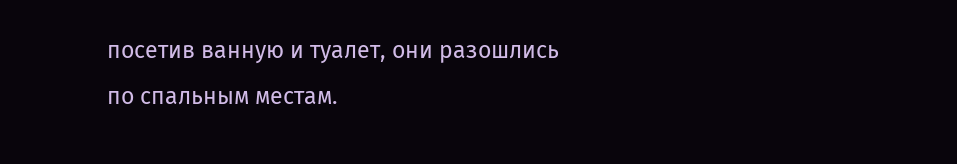посетив ванную и туалет, они разошлись по спальным местам.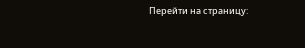Перейти на страницу: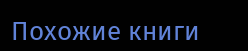Похожие книги